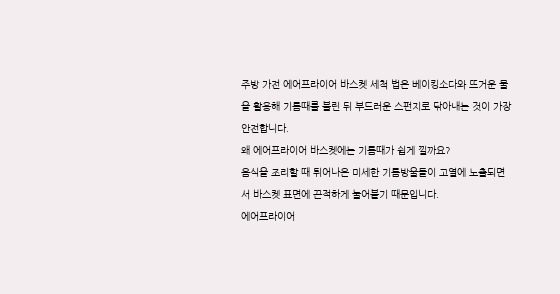주방 가전 에어프라이어 바스켓 세척 법은 베이킹소다와 뜨거운 물을 활용해 기름때를 불린 뒤 부드러운 스펀지로 닦아내는 것이 가장 안전합니다.
왜 에어프라이어 바스켓에는 기름때가 쉽게 낄까요?
음식을 조리할 때 튀어나온 미세한 기름방울들이 고열에 노출되면서 바스켓 표면에 끈적하게 눌어붙기 때문입니다.
에어프라이어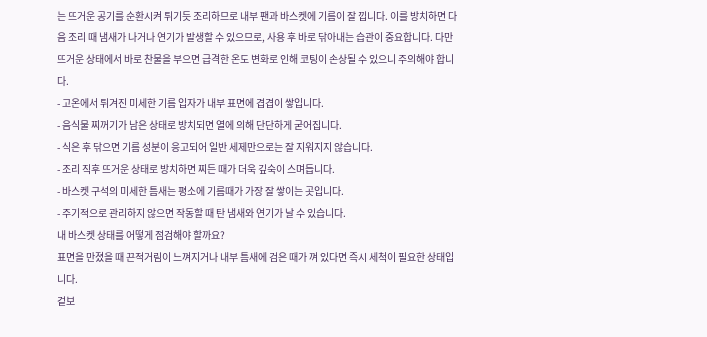는 뜨거운 공기를 순환시켜 튀기듯 조리하므로 내부 팬과 바스켓에 기름이 잘 낍니다. 이를 방치하면 다음 조리 때 냄새가 나거나 연기가 발생할 수 있으므로, 사용 후 바로 닦아내는 습관이 중요합니다. 다만 뜨거운 상태에서 바로 찬물을 부으면 급격한 온도 변화로 인해 코팅이 손상될 수 있으니 주의해야 합니다.
- 고온에서 튀겨진 미세한 기름 입자가 내부 표면에 겹겹이 쌓입니다.
- 음식물 찌꺼기가 남은 상태로 방치되면 열에 의해 단단하게 굳어집니다.
- 식은 후 닦으면 기름 성분이 응고되어 일반 세제만으로는 잘 지워지지 않습니다.
- 조리 직후 뜨거운 상태로 방치하면 찌든 때가 더욱 깊숙이 스며듭니다.
- 바스켓 구석의 미세한 틈새는 평소에 기름때가 가장 잘 쌓이는 곳입니다.
- 주기적으로 관리하지 않으면 작동할 때 탄 냄새와 연기가 날 수 있습니다.
내 바스켓 상태를 어떻게 점검해야 할까요?
표면을 만졌을 때 끈적거림이 느껴지거나 내부 틈새에 검은 때가 껴 있다면 즉시 세척이 필요한 상태입니다.
겉보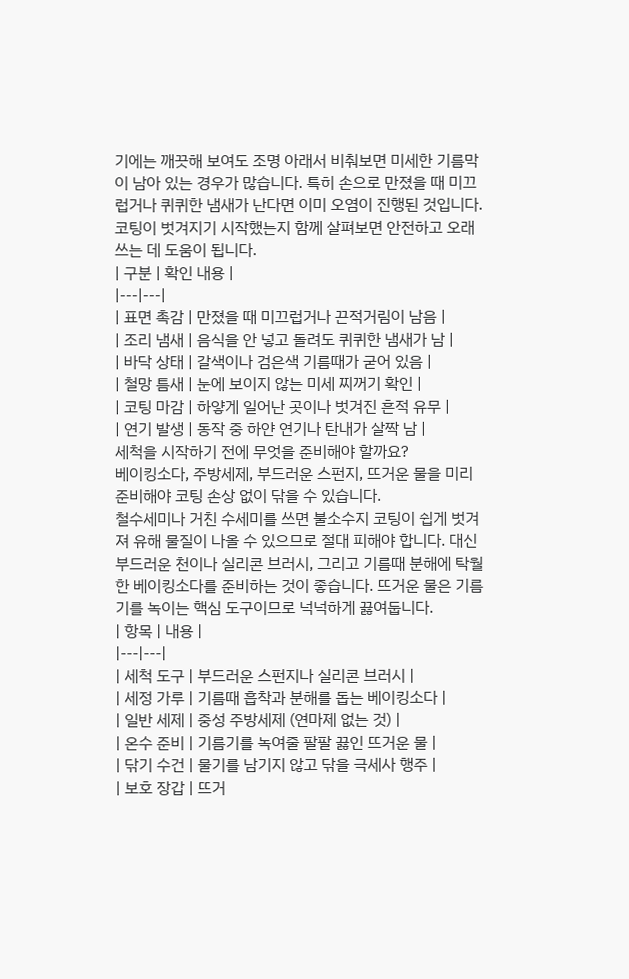기에는 깨끗해 보여도 조명 아래서 비춰보면 미세한 기름막이 남아 있는 경우가 많습니다. 특히 손으로 만졌을 때 미끄럽거나 퀴퀴한 냄새가 난다면 이미 오염이 진행된 것입니다. 코팅이 벗겨지기 시작했는지 함께 살펴보면 안전하고 오래 쓰는 데 도움이 됩니다.
| 구분 | 확인 내용 |
|---|---|
| 표면 촉감 | 만졌을 때 미끄럽거나 끈적거림이 남음 |
| 조리 냄새 | 음식을 안 넣고 돌려도 퀴퀴한 냄새가 남 |
| 바닥 상태 | 갈색이나 검은색 기름때가 굳어 있음 |
| 철망 틈새 | 눈에 보이지 않는 미세 찌꺼기 확인 |
| 코팅 마감 | 하얗게 일어난 곳이나 벗겨진 흔적 유무 |
| 연기 발생 | 동작 중 하얀 연기나 탄내가 살짝 남 |
세척을 시작하기 전에 무엇을 준비해야 할까요?
베이킹소다, 주방세제, 부드러운 스펀지, 뜨거운 물을 미리 준비해야 코팅 손상 없이 닦을 수 있습니다.
철수세미나 거친 수세미를 쓰면 불소수지 코팅이 쉽게 벗겨져 유해 물질이 나올 수 있으므로 절대 피해야 합니다. 대신 부드러운 천이나 실리콘 브러시, 그리고 기름때 분해에 탁월한 베이킹소다를 준비하는 것이 좋습니다. 뜨거운 물은 기름기를 녹이는 핵심 도구이므로 넉넉하게 끓여둡니다.
| 항목 | 내용 |
|---|---|
| 세척 도구 | 부드러운 스펀지나 실리콘 브러시 |
| 세정 가루 | 기름때 흡착과 분해를 돕는 베이킹소다 |
| 일반 세제 | 중성 주방세제 (연마제 없는 것) |
| 온수 준비 | 기름기를 녹여줄 팔팔 끓인 뜨거운 물 |
| 닦기 수건 | 물기를 남기지 않고 닦을 극세사 행주 |
| 보호 장갑 | 뜨거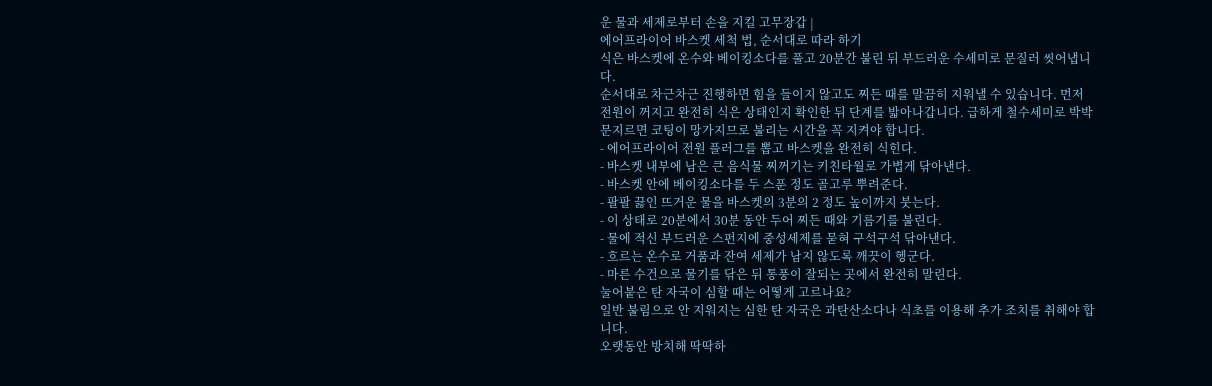운 물과 세제로부터 손을 지킬 고무장갑 |
에어프라이어 바스켓 세척 법, 순서대로 따라 하기
식은 바스켓에 온수와 베이킹소다를 풀고 20분간 불린 뒤 부드러운 수세미로 문질러 씻어냅니다.
순서대로 차근차근 진행하면 힘을 들이지 않고도 찌든 때를 말끔히 지워낼 수 있습니다. 먼저 전원이 꺼지고 완전히 식은 상태인지 확인한 뒤 단계를 밟아나갑니다. 급하게 철수세미로 박박 문지르면 코팅이 망가지므로 불리는 시간을 꼭 지켜야 합니다.
- 에어프라이어 전원 플러그를 뽑고 바스켓을 완전히 식힌다.
- 바스켓 내부에 남은 큰 음식물 찌꺼기는 키친타월로 가볍게 닦아낸다.
- 바스켓 안에 베이킹소다를 두 스푼 정도 골고루 뿌려준다.
- 팔팔 끓인 뜨거운 물을 바스켓의 3분의 2 정도 높이까지 붓는다.
- 이 상태로 20분에서 30분 동안 두어 찌든 때와 기름기를 불린다.
- 물에 적신 부드러운 스펀지에 중성세제를 묻혀 구석구석 닦아낸다.
- 흐르는 온수로 거품과 잔여 세제가 남지 않도록 깨끗이 헹군다.
- 마른 수건으로 물기를 닦은 뒤 통풍이 잘되는 곳에서 완전히 말린다.
눌어붙은 탄 자국이 심할 때는 어떻게 고르나요?
일반 불림으로 안 지워지는 심한 탄 자국은 과탄산소다나 식초를 이용해 추가 조치를 취해야 합니다.
오랫동안 방치해 딱딱하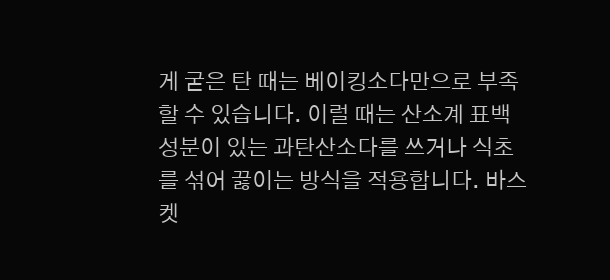게 굳은 탄 때는 베이킹소다만으로 부족할 수 있습니다. 이럴 때는 산소계 표백 성분이 있는 과탄산소다를 쓰거나 식초를 섞어 끓이는 방식을 적용합니다. 바스켓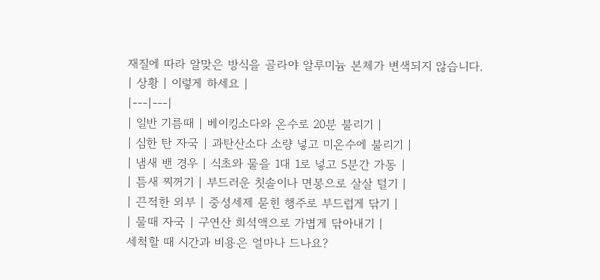재질에 따라 알맞은 방식을 골라야 알루미늄 본체가 변색되지 않습니다.
| 상황 | 이렇게 하세요 |
|---|---|
| 일반 기름때 | 베이킹소다와 온수로 20분 불리기 |
| 심한 탄 자국 | 과탄산소다 소량 넣고 미온수에 불리기 |
| 냄새 밴 경우 | 식초와 물을 1대 1로 넣고 5분간 가동 |
| 틈새 찌꺼기 | 부드러운 칫솔이나 면봉으로 살살 털기 |
| 끈적한 외부 | 중성세제 묻힌 행주로 부드럽게 닦기 |
| 물때 자국 | 구연산 희석액으로 가볍게 닦아내기 |
세척할 때 시간과 비용은 얼마나 드나요?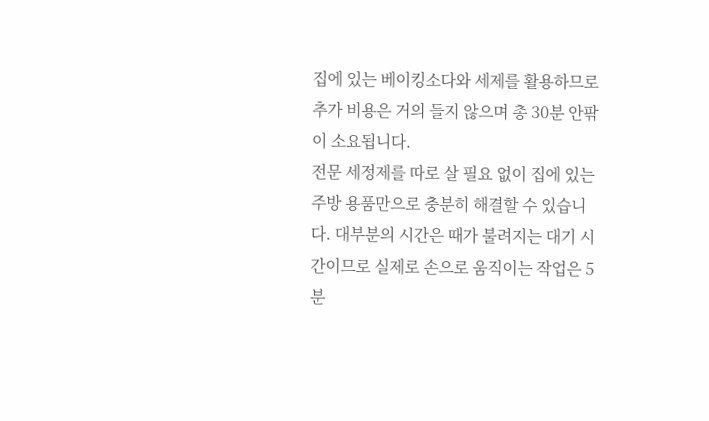집에 있는 베이킹소다와 세제를 활용하므로 추가 비용은 거의 들지 않으며 총 30분 안팎이 소요됩니다.
전문 세정제를 따로 살 필요 없이 집에 있는 주방 용품만으로 충분히 해결할 수 있습니다. 대부분의 시간은 때가 불려지는 대기 시간이므로 실제로 손으로 움직이는 작업은 5분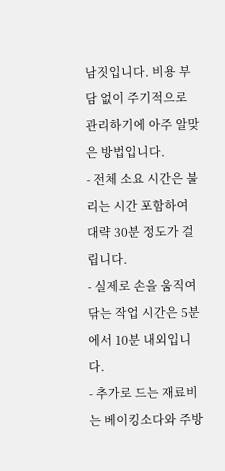남짓입니다. 비용 부담 없이 주기적으로 관리하기에 아주 알맞은 방법입니다.
- 전체 소요 시간은 불리는 시간 포함하여 대략 30분 정도가 걸립니다.
- 실제로 손을 움직여 닦는 작업 시간은 5분에서 10분 내외입니다.
- 추가로 드는 재료비는 베이킹소다와 주방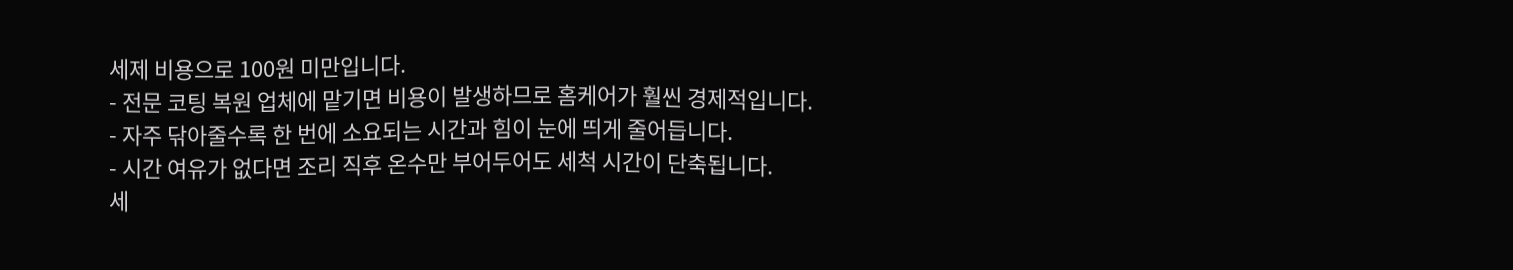세제 비용으로 100원 미만입니다.
- 전문 코팅 복원 업체에 맡기면 비용이 발생하므로 홈케어가 훨씬 경제적입니다.
- 자주 닦아줄수록 한 번에 소요되는 시간과 힘이 눈에 띄게 줄어듭니다.
- 시간 여유가 없다면 조리 직후 온수만 부어두어도 세척 시간이 단축됩니다.
세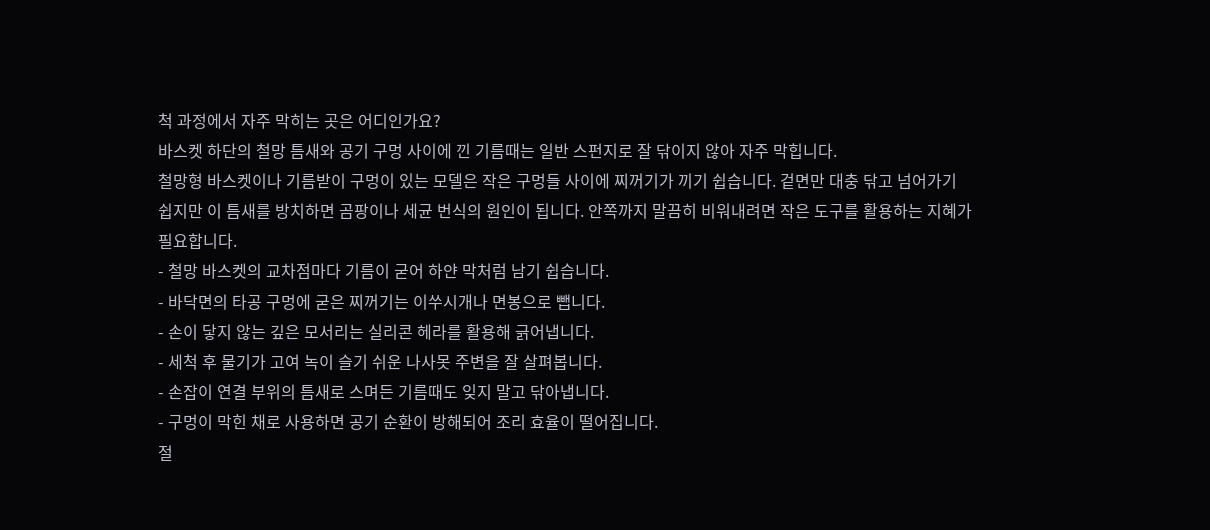척 과정에서 자주 막히는 곳은 어디인가요?
바스켓 하단의 철망 틈새와 공기 구멍 사이에 낀 기름때는 일반 스펀지로 잘 닦이지 않아 자주 막힙니다.
철망형 바스켓이나 기름받이 구멍이 있는 모델은 작은 구멍들 사이에 찌꺼기가 끼기 쉽습니다. 겉면만 대충 닦고 넘어가기 쉽지만 이 틈새를 방치하면 곰팡이나 세균 번식의 원인이 됩니다. 안쪽까지 말끔히 비워내려면 작은 도구를 활용하는 지혜가 필요합니다.
- 철망 바스켓의 교차점마다 기름이 굳어 하얀 막처럼 남기 쉽습니다.
- 바닥면의 타공 구멍에 굳은 찌꺼기는 이쑤시개나 면봉으로 뺍니다.
- 손이 닿지 않는 깊은 모서리는 실리콘 헤라를 활용해 긁어냅니다.
- 세척 후 물기가 고여 녹이 슬기 쉬운 나사못 주변을 잘 살펴봅니다.
- 손잡이 연결 부위의 틈새로 스며든 기름때도 잊지 말고 닦아냅니다.
- 구멍이 막힌 채로 사용하면 공기 순환이 방해되어 조리 효율이 떨어집니다.
절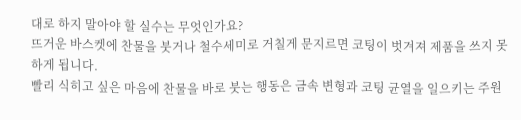대로 하지 말아야 할 실수는 무엇인가요?
뜨거운 바스켓에 찬물을 붓거나 철수세미로 거칠게 문지르면 코팅이 벗겨져 제품을 쓰지 못하게 됩니다.
빨리 식히고 싶은 마음에 찬물을 바로 붓는 행동은 금속 변형과 코팅 균열을 일으키는 주원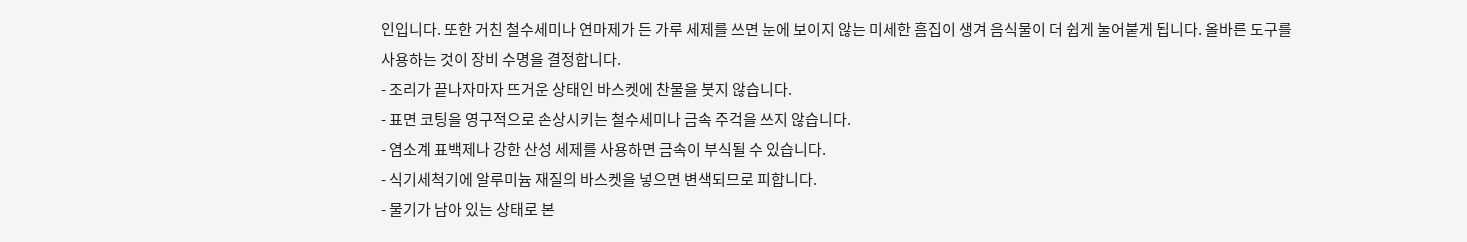인입니다. 또한 거친 철수세미나 연마제가 든 가루 세제를 쓰면 눈에 보이지 않는 미세한 흠집이 생겨 음식물이 더 쉽게 눌어붙게 됩니다. 올바른 도구를 사용하는 것이 장비 수명을 결정합니다.
- 조리가 끝나자마자 뜨거운 상태인 바스켓에 찬물을 붓지 않습니다.
- 표면 코팅을 영구적으로 손상시키는 철수세미나 금속 주걱을 쓰지 않습니다.
- 염소계 표백제나 강한 산성 세제를 사용하면 금속이 부식될 수 있습니다.
- 식기세척기에 알루미늄 재질의 바스켓을 넣으면 변색되므로 피합니다.
- 물기가 남아 있는 상태로 본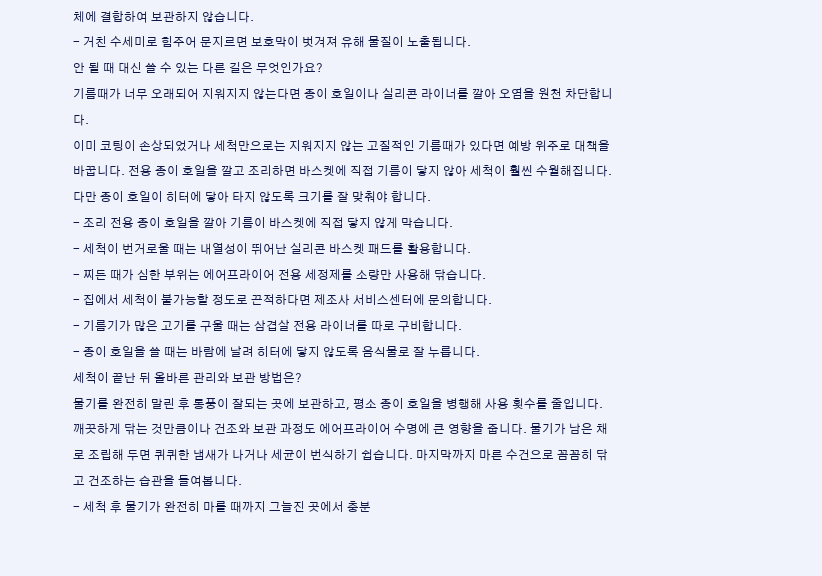체에 결합하여 보관하지 않습니다.
- 거친 수세미로 힘주어 문지르면 보호막이 벗겨져 유해 물질이 노출됩니다.
안 될 때 대신 쓸 수 있는 다른 길은 무엇인가요?
기름때가 너무 오래되어 지워지지 않는다면 종이 호일이나 실리콘 라이너를 깔아 오염을 원천 차단합니다.
이미 코팅이 손상되었거나 세척만으로는 지워지지 않는 고질적인 기름때가 있다면 예방 위주로 대책을 바꿉니다. 전용 종이 호일을 깔고 조리하면 바스켓에 직접 기름이 닿지 않아 세척이 훨씬 수월해집니다. 다만 종이 호일이 히터에 닿아 타지 않도록 크기를 잘 맞춰야 합니다.
- 조리 전용 종이 호일을 깔아 기름이 바스켓에 직접 닿지 않게 막습니다.
- 세척이 번거로울 때는 내열성이 뛰어난 실리콘 바스켓 패드를 활용합니다.
- 찌든 때가 심한 부위는 에어프라이어 전용 세정제를 소량만 사용해 닦습니다.
- 집에서 세척이 불가능할 정도로 끈적하다면 제조사 서비스센터에 문의합니다.
- 기름기가 많은 고기를 구울 때는 삼겹살 전용 라이너를 따로 구비합니다.
- 종이 호일을 쓸 때는 바람에 날려 히터에 닿지 않도록 음식물로 잘 누릅니다.
세척이 끝난 뒤 올바른 관리와 보관 방법은?
물기를 완전히 말린 후 통풍이 잘되는 곳에 보관하고, 평소 종이 호일을 병행해 사용 횟수를 줄입니다.
깨끗하게 닦는 것만큼이나 건조와 보관 과정도 에어프라이어 수명에 큰 영향을 줍니다. 물기가 남은 채로 조립해 두면 퀴퀴한 냄새가 나거나 세균이 번식하기 쉽습니다. 마지막까지 마른 수건으로 꼼꼼히 닦고 건조하는 습관을 들여봅니다.
- 세척 후 물기가 완전히 마를 때까지 그늘진 곳에서 충분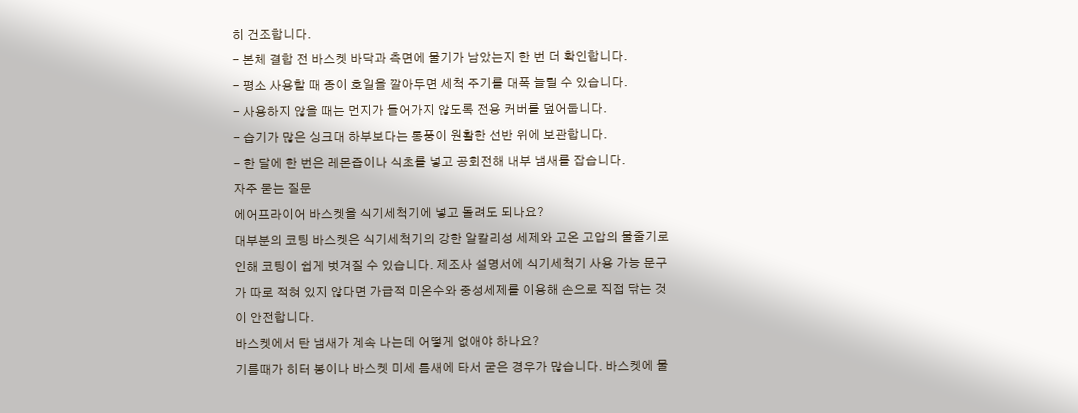히 건조합니다.
- 본체 결합 전 바스켓 바닥과 측면에 물기가 남았는지 한 번 더 확인합니다.
- 평소 사용할 때 종이 호일을 깔아두면 세척 주기를 대폭 늘릴 수 있습니다.
- 사용하지 않을 때는 먼지가 들어가지 않도록 전용 커버를 덮어둡니다.
- 습기가 많은 싱크대 하부보다는 통풍이 원활한 선반 위에 보관합니다.
- 한 달에 한 번은 레몬즙이나 식초를 넣고 공회전해 내부 냄새를 잡습니다.
자주 묻는 질문
에어프라이어 바스켓을 식기세척기에 넣고 돌려도 되나요?
대부분의 코팅 바스켓은 식기세척기의 강한 알칼리성 세제와 고온 고압의 물줄기로 인해 코팅이 쉽게 벗겨질 수 있습니다. 제조사 설명서에 식기세척기 사용 가능 문구가 따로 적혀 있지 않다면 가급적 미온수와 중성세제를 이용해 손으로 직접 닦는 것이 안전합니다.
바스켓에서 탄 냄새가 계속 나는데 어떻게 없애야 하나요?
기름때가 히터 봉이나 바스켓 미세 틈새에 타서 굳은 경우가 많습니다. 바스켓에 물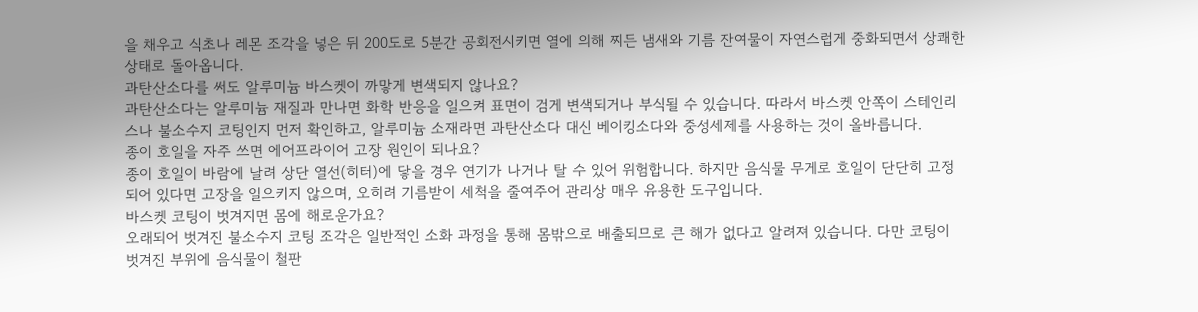을 채우고 식초나 레몬 조각을 넣은 뒤 200도로 5분간 공회전시키면 열에 의해 찌든 냄새와 기름 잔여물이 자연스럽게 중화되면서 상쾌한 상태로 돌아옵니다.
과탄산소다를 써도 알루미늄 바스켓이 까맣게 변색되지 않나요?
과탄산소다는 알루미늄 재질과 만나면 화학 반응을 일으켜 표면이 검게 변색되거나 부식될 수 있습니다. 따라서 바스켓 안쪽이 스테인리스나 불소수지 코팅인지 먼저 확인하고, 알루미늄 소재라면 과탄산소다 대신 베이킹소다와 중성세제를 사용하는 것이 올바릅니다.
종이 호일을 자주 쓰면 에어프라이어 고장 원인이 되나요?
종이 호일이 바람에 날려 상단 열선(히터)에 닿을 경우 연기가 나거나 탈 수 있어 위험합니다. 하지만 음식물 무게로 호일이 단단히 고정되어 있다면 고장을 일으키지 않으며, 오히려 기름받이 세척을 줄여주어 관리상 매우 유용한 도구입니다.
바스켓 코팅이 벗겨지면 몸에 해로운가요?
오래되어 벗겨진 불소수지 코팅 조각은 일반적인 소화 과정을 통해 몸밖으로 배출되므로 큰 해가 없다고 알려져 있습니다. 다만 코팅이 벗겨진 부위에 음식물이 철판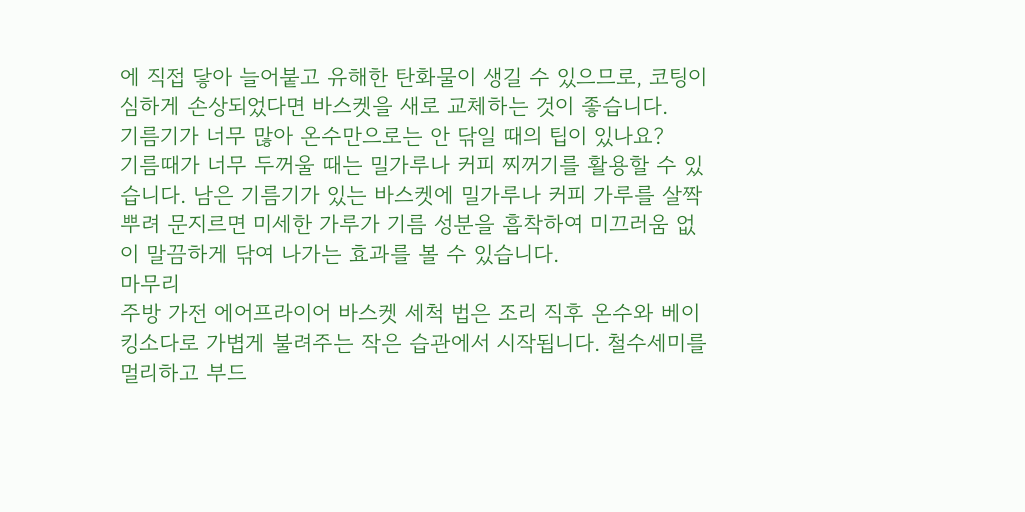에 직접 닿아 늘어붙고 유해한 탄화물이 생길 수 있으므로, 코팅이 심하게 손상되었다면 바스켓을 새로 교체하는 것이 좋습니다.
기름기가 너무 많아 온수만으로는 안 닦일 때의 팁이 있나요?
기름때가 너무 두꺼울 때는 밀가루나 커피 찌꺼기를 활용할 수 있습니다. 남은 기름기가 있는 바스켓에 밀가루나 커피 가루를 살짝 뿌려 문지르면 미세한 가루가 기름 성분을 흡착하여 미끄러움 없이 말끔하게 닦여 나가는 효과를 볼 수 있습니다.
마무리
주방 가전 에어프라이어 바스켓 세척 법은 조리 직후 온수와 베이킹소다로 가볍게 불려주는 작은 습관에서 시작됩니다. 철수세미를 멀리하고 부드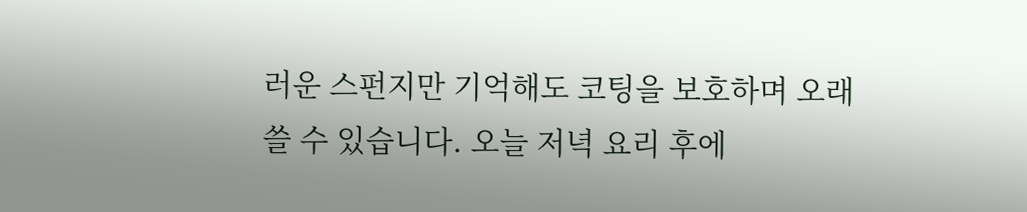러운 스펀지만 기억해도 코팅을 보호하며 오래 쓸 수 있습니다. 오늘 저녁 요리 후에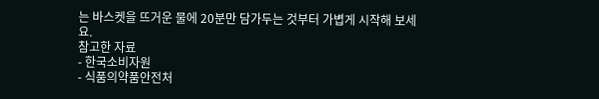는 바스켓을 뜨거운 물에 20분만 담가두는 것부터 가볍게 시작해 보세요.
참고한 자료
- 한국소비자원
- 식품의약품안전처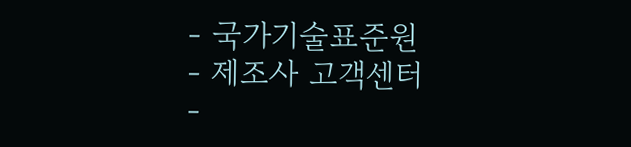- 국가기술표준원
- 제조사 고객센터
-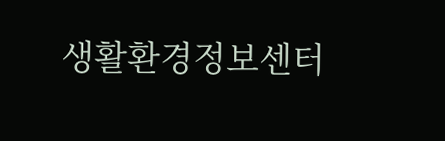생활환경정보센터